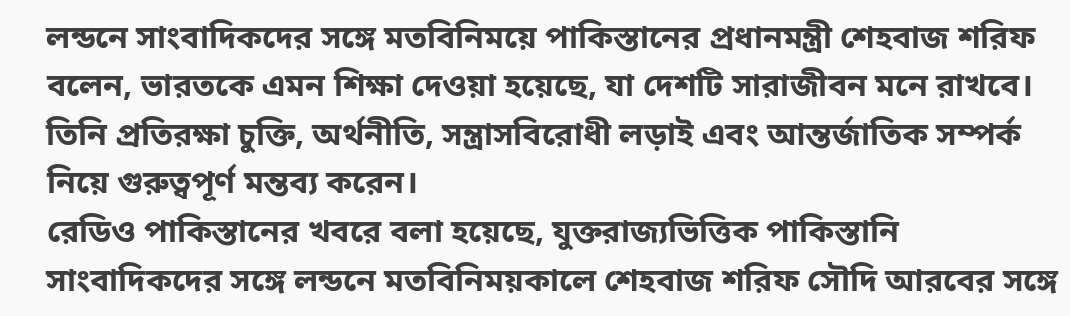লন্ডনে সাংবাদিকদের সঙ্গে মতবিনিময়ে পাকিস্তানের প্রধানমন্ত্রী শেহবাজ শরিফ বলেন, ভারতকে এমন শিক্ষা দেওয়া হয়েছে, যা দেশটি সারাজীবন মনে রাখবে। তিনি প্রতিরক্ষা চুক্তি, অর্থনীতি, সন্ত্রাসবিরোধী লড়াই এবং আন্তর্জাতিক সম্পর্ক নিয়ে গুরুত্বপূর্ণ মন্তব্য করেন।
রেডিও পাকিস্তানের খবরে বলা হয়েছে, যুক্তরাজ্যভিত্তিক পাকিস্তানি সাংবাদিকদের সঙ্গে লন্ডনে মতবিনিময়কালে শেহবাজ শরিফ সৌদি আরবের সঙ্গে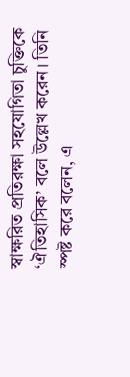স্বাক্ষরিত প্রতিরক্ষা সহযোগিতা চুক্তিকে ‘ঐতিহাসিক’ বলে উল্লেখ করেন। তিনি স্পষ্ট করে বলেন, এ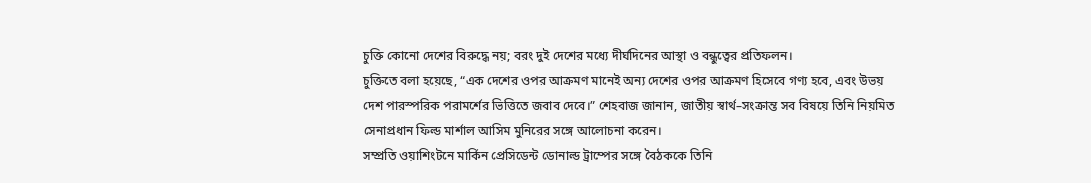চুক্তি কোনো দেশের বিরুদ্ধে নয়; বরং দুই দেশের মধ্যে দীর্ঘদিনের আস্থা ও বন্ধুত্বের প্রতিফলন।
চুক্তিতে বলা হয়েছে, “এক দেশের ওপর আক্রমণ মানেই অন্য দেশের ওপর আক্রমণ হিসেবে গণ্য হবে, এবং উভয় দেশ পারস্পরিক পরামর্শের ভিত্তিতে জবাব দেবে।” শেহবাজ জানান, জাতীয় স্বার্থ–সংক্রান্ত সব বিষয়ে তিনি নিয়মিত সেনাপ্রধান ফিল্ড মার্শাল আসিম মুনিরের সঙ্গে আলোচনা করেন।
সম্প্রতি ওয়াশিংটনে মার্কিন প্রেসিডেন্ট ডোনাল্ড ট্রাম্পের সঙ্গে বৈঠককে তিনি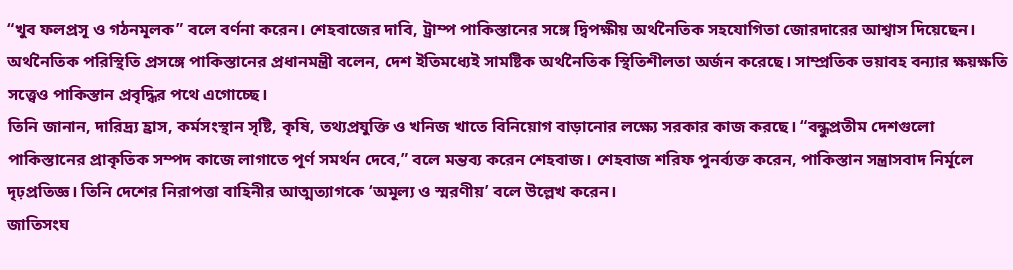“খুব ফলপ্রসূ ও গঠনমূলক” বলে বর্ণনা করেন। শেহবাজের দাবি, ট্রাম্প পাকিস্তানের সঙ্গে দ্বিপক্ষীয় অর্থনৈতিক সহযোগিতা জোরদারের আশ্বাস দিয়েছেন। অর্থনৈতিক পরিস্থিতি প্রসঙ্গে পাকিস্তানের প্রধানমন্ত্রী বলেন, দেশ ইতিমধ্যেই সামষ্টিক অর্থনৈতিক স্থিতিশীলতা অর্জন করেছে। সাম্প্রতিক ভয়াবহ বন্যার ক্ষয়ক্ষতি সত্ত্বেও পাকিস্তান প্রবৃদ্ধির পথে এগোচ্ছে।
তিনি জানান, দারিদ্র্য হ্রাস, কর্মসংস্থান সৃষ্টি, কৃষি, তথ্যপ্রযুক্তি ও খনিজ খাতে বিনিয়োগ বাড়ানোর লক্ষ্যে সরকার কাজ করছে। “বন্ধুপ্রতীম দেশগুলো পাকিস্তানের প্রাকৃতিক সম্পদ কাজে লাগাতে পূর্ণ সমর্থন দেবে,” বলে মন্তব্য করেন শেহবাজ। শেহবাজ শরিফ পুনর্ব্যক্ত করেন, পাকিস্তান সন্ত্রাসবাদ নির্মূলে দৃঢ়প্রতিজ্ঞ। তিনি দেশের নিরাপত্তা বাহিনীর আত্মত্যাগকে ‘অমূল্য ও স্মরণীয়’ বলে উল্লেখ করেন।
জাতিসংঘ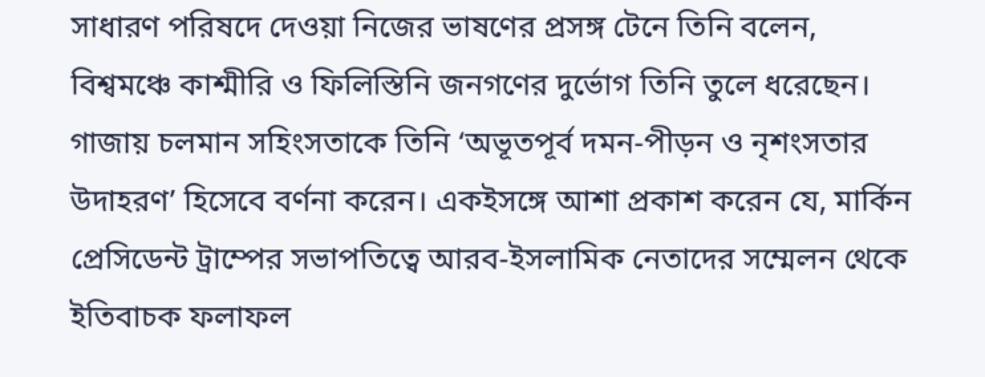সাধারণ পরিষদে দেওয়া নিজের ভাষণের প্রসঙ্গ টেনে তিনি বলেন, বিশ্বমঞ্চে কাশ্মীরি ও ফিলিস্তিনি জনগণের দুর্ভোগ তিনি তুলে ধরেছেন। গাজায় চলমান সহিংসতাকে তিনি ‘অভূতপূর্ব দমন-পীড়ন ও নৃশংসতার উদাহরণ’ হিসেবে বর্ণনা করেন। একইসঙ্গে আশা প্রকাশ করেন যে, মার্কিন প্রেসিডেন্ট ট্রাম্পের সভাপতিত্বে আরব-ইসলামিক নেতাদের সম্মেলন থেকে ইতিবাচক ফলাফল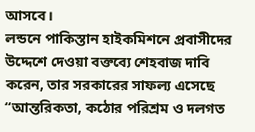আসবে।
লন্ডনে পাকিস্তান হাইকমিশনে প্রবাসীদের উদ্দেশে দেওয়া বক্তব্যে শেহবাজ দাবি করেন, তার সরকারের সাফল্য এসেছে “আন্তরিকতা, কঠোর পরিশ্রম ও দলগত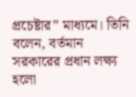প্রচেষ্টার” মাধ্যমে। তিনি বলেন, বর্তমান সরকারের প্রধান লক্ষ্য হলো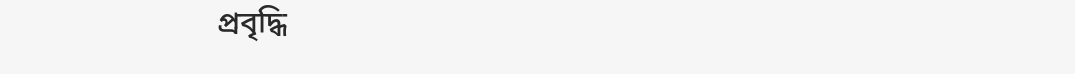প্রবৃদ্ধি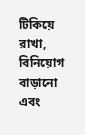টিকিয়ে রাখা, বিনিয়োগ বাড়ানো এবং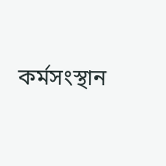কর্মসংস্থান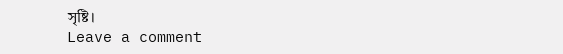সৃষ্টি।
Leave a comment